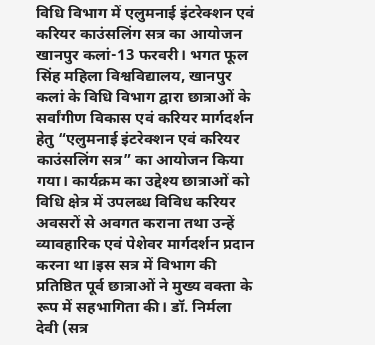विधि विभाग में एलुमनाई इंटरेक्शन एवं करियर काउंसलिंग सत्र का आयोजन
खानपुर कलां-13 फरवरी। भगत फूल सिंह महिला विश्वविद्यालय, खानपुर कलां के विधि विभाग द्वारा छात्राओं के सर्वांगीण विकास एवं करियर मार्गदर्शन हेतु “एलुमनाई इंटरेक्शन एवं करियर काउंसलिंग सत्र” का आयोजन किया गया। कार्यक्रम का उद्देश्य छात्राओं को विधि क्षेत्र में उपलब्ध विविध करियर अवसरों से अवगत कराना तथा उन्हें व्यावहारिक एवं पेशेवर मार्गदर्शन प्रदान करना था।इस सत्र में विभाग की प्रतिष्ठित पूर्व छात्राओं ने मुख्य वक्ता के रूप में सहभागिता की। डॉ. निर्मला देवी (सत्र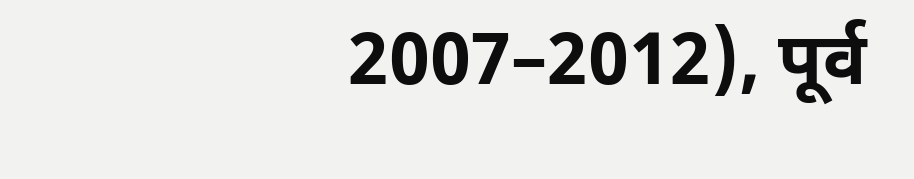2007–2012), पूर्व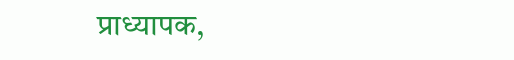प्राध्यापक,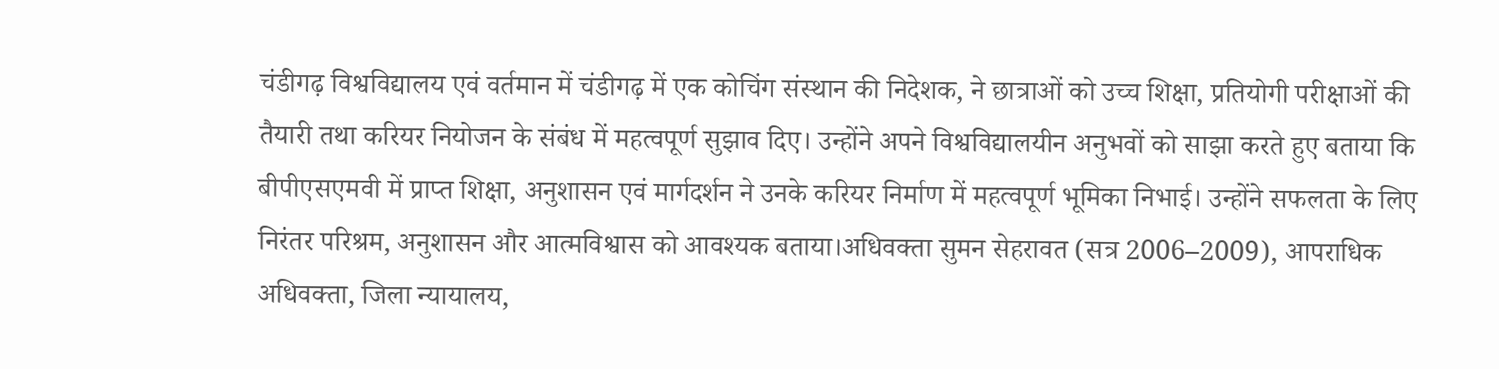चंडीगढ़ विश्वविद्यालय एवं वर्तमान में चंडीगढ़ में एक कोचिंग संस्थान की निदेशक, ने छात्राओं को उच्च शिक्षा, प्रतियोगी परीक्षाओं की तैयारी तथा करियर नियोजन के संबंध में महत्वपूर्ण सुझाव दिए। उन्होंने अपने विश्वविद्यालयीन अनुभवों को साझा करते हुए बताया कि बीपीएसएमवी में प्राप्त शिक्षा, अनुशासन एवं मार्गदर्शन ने उनके करियर निर्माण में महत्वपूर्ण भूमिका निभाई। उन्होंने सफलता के लिए निरंतर परिश्रम, अनुशासन और आत्मविश्वास को आवश्यक बताया।अधिवक्ता सुमन सेहरावत (सत्र 2006–2009), आपराधिक अधिवक्ता, जिला न्यायालय,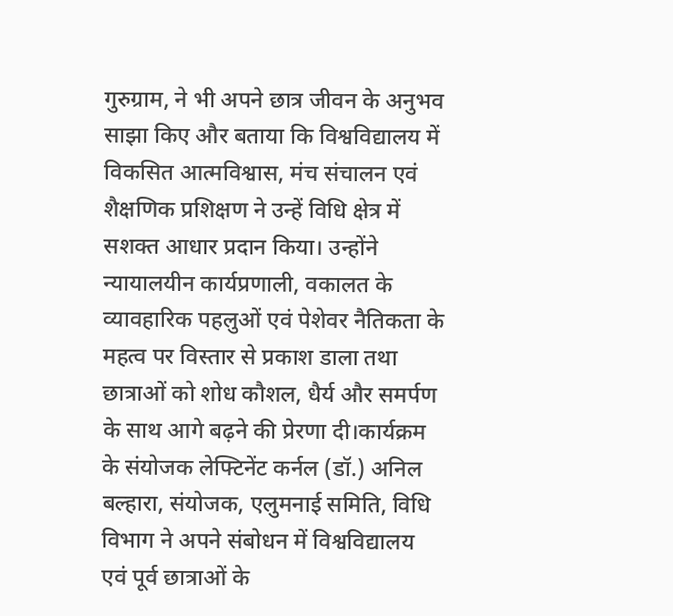गुरुग्राम, ने भी अपने छात्र जीवन के अनुभव साझा किए और बताया कि विश्वविद्यालय में विकसित आत्मविश्वास, मंच संचालन एवं शैक्षणिक प्रशिक्षण ने उन्हें विधि क्षेत्र में सशक्त आधार प्रदान किया। उन्होंने न्यायालयीन कार्यप्रणाली, वकालत के व्यावहारिक पहलुओं एवं पेशेवर नैतिकता के महत्व पर विस्तार से प्रकाश डाला तथा छात्राओं को शोध कौशल, धैर्य और समर्पण के साथ आगे बढ़ने की प्रेरणा दी।कार्यक्रम के संयोजक लेफ्टिनेंट कर्नल (डॉ.) अनिल बल्हारा, संयोजक, एलुमनाई समिति, विधि विभाग ने अपने संबोधन में विश्वविद्यालय एवं पूर्व छात्राओं के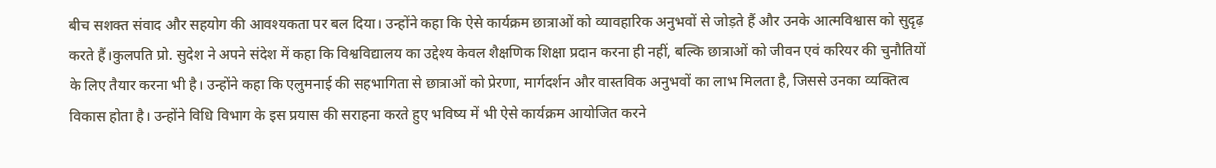बीच सशक्त संवाद और सहयोग की आवश्यकता पर बल दिया। उन्होंने कहा कि ऐसे कार्यक्रम छात्राओं को व्यावहारिक अनुभवों से जोड़ते हैं और उनके आत्मविश्वास को सुदृढ़ करते हैं।कुलपति प्रो. सुदेश ने अपने संदेश में कहा कि विश्वविद्यालय का उद्देश्य केवल शैक्षणिक शिक्षा प्रदान करना ही नहीं, बल्कि छात्राओं को जीवन एवं करियर की चुनौतियों के लिए तैयार करना भी है। उन्होंने कहा कि एलुमनाई की सहभागिता से छात्राओं को प्रेरणा, मार्गदर्शन और वास्तविक अनुभवों का लाभ मिलता है, जिससे उनका व्यक्तित्व विकास होता है। उन्होंने विधि विभाग के इस प्रयास की सराहना करते हुए भविष्य में भी ऐसे कार्यक्रम आयोजित करने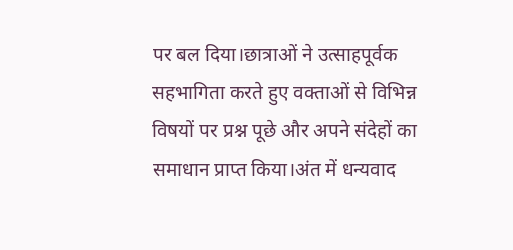पर बल दिया।छात्राओं ने उत्साहपूर्वक सहभागिता करते हुए वक्ताओं से विभिन्न विषयों पर प्रश्न पूछे और अपने संदेहों का समाधान प्राप्त किया।अंत में धन्यवाद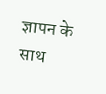ज्ञापन के साथ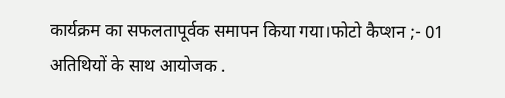कार्यक्रम का सफलतापूर्वक समापन किया गया।फोटो कैप्शन ;- 01 अतिथियों के साथ आयोजक .